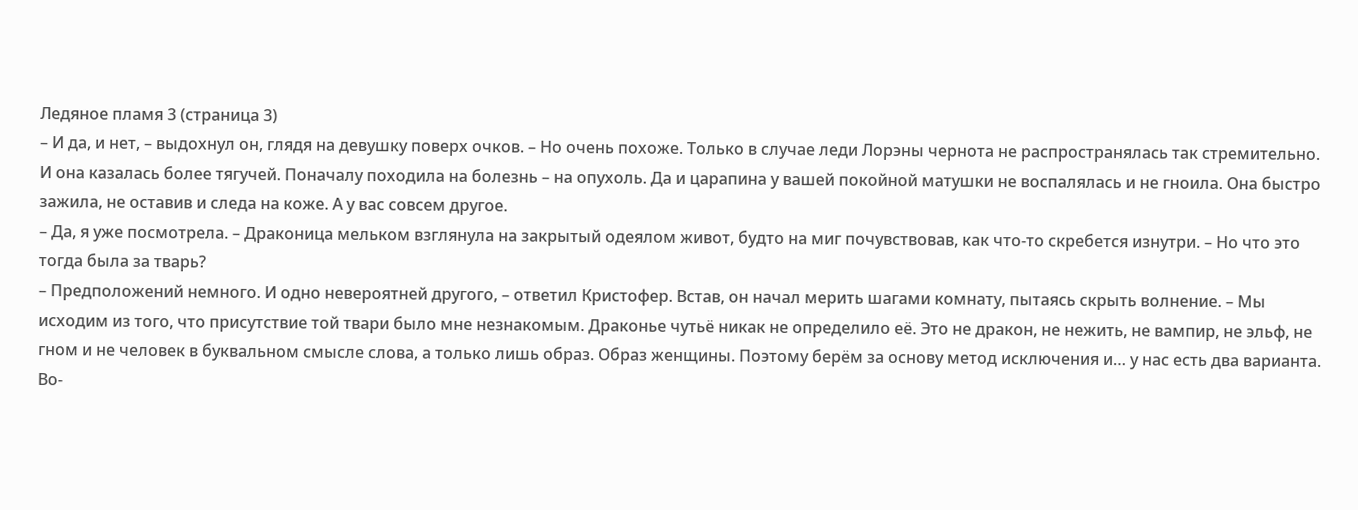Ледяное пламя 3 (страница 3)
– И да, и нет, – выдохнул он, глядя на девушку поверх очков. – Но очень похоже. Только в случае леди Лорэны чернота не распространялась так стремительно. И она казалась более тягучей. Поначалу походила на болезнь – на опухоль. Да и царапина у вашей покойной матушки не воспалялась и не гноила. Она быстро зажила, не оставив и следа на коже. А у вас совсем другое.
– Да, я уже посмотрела. – Драконица мельком взглянула на закрытый одеялом живот, будто на миг почувствовав, как что-то скребется изнутри. – Но что это тогда была за тварь?
– Предположений немного. И одно невероятней другого, – ответил Кристофер. Встав, он начал мерить шагами комнату, пытаясь скрыть волнение. – Мы исходим из того, что присутствие той твари было мне незнакомым. Драконье чутьё никак не определило её. Это не дракон, не нежить, не вампир, не эльф, не гном и не человек в буквальном смысле слова, а только лишь образ. Образ женщины. Поэтому берём за основу метод исключения и… у нас есть два варианта. Во-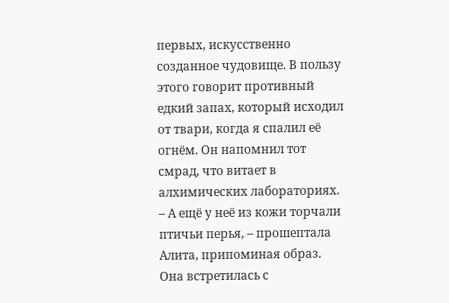первых, искусственно созданное чудовище. В пользу этого говорит противный едкий запах, который исходил от твари, когда я спалил её огнём. Он напомнил тот смрад, что витает в алхимических лабораториях.
– А ещё у неё из кожи торчали птичьи перья, – прошептала Алита, припоминая образ. Она встретилась с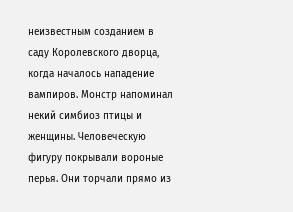неизвестным созданием в саду Королевского дворца, когда началось нападение вампиров. Монстр напоминал некий симбиоз птицы и женщины. Человеческую фигуру покрывали вороные перья. Они торчали прямо из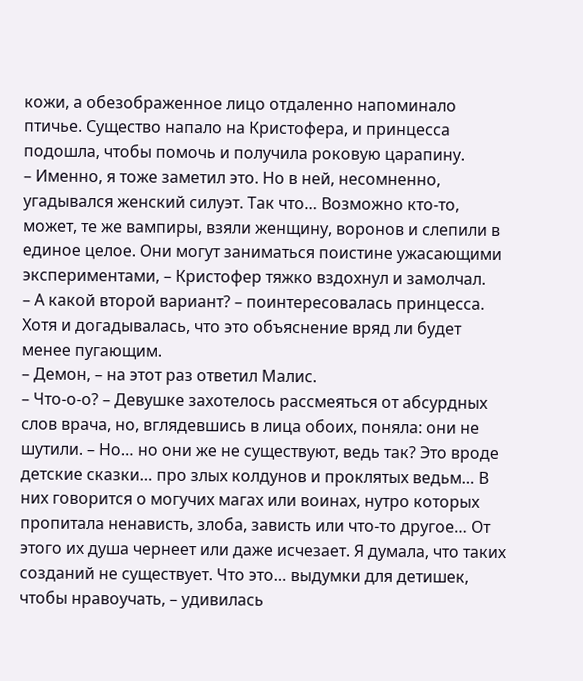кожи, а обезображенное лицо отдаленно напоминало птичье. Существо напало на Кристофера, и принцесса подошла, чтобы помочь и получила роковую царапину.
– Именно, я тоже заметил это. Но в ней, несомненно, угадывался женский силуэт. Так что… Возможно кто-то, может, те же вампиры, взяли женщину, воронов и слепили в единое целое. Они могут заниматься поистине ужасающими экспериментами, – Кристофер тяжко вздохнул и замолчал.
– А какой второй вариант? – поинтересовалась принцесса. Хотя и догадывалась, что это объяснение вряд ли будет менее пугающим.
– Демон, – на этот раз ответил Малис.
– Что-о-о? – Девушке захотелось рассмеяться от абсурдных слов врача, но, вглядевшись в лица обоих, поняла: они не шутили. – Но… но они же не существуют, ведь так? Это вроде детские сказки… про злых колдунов и проклятых ведьм… В них говорится о могучих магах или воинах, нутро которых пропитала ненависть, злоба, зависть или что-то другое… От этого их душа чернеет или даже исчезает. Я думала, что таких созданий не существует. Что это… выдумки для детишек, чтобы нравоучать, – удивилась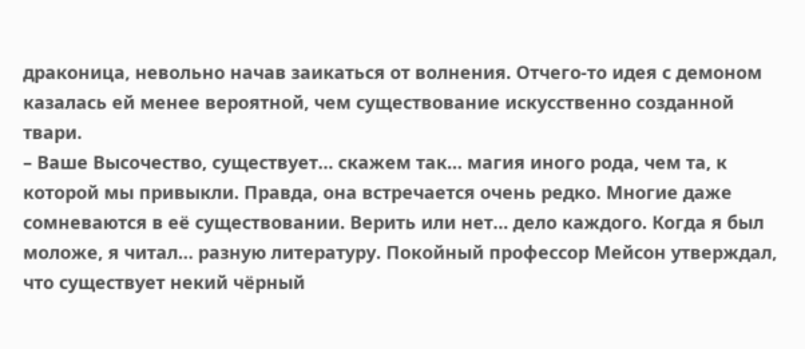драконица, невольно начав заикаться от волнения. Отчего-то идея с демоном казалась ей менее вероятной, чем существование искусственно созданной твари.
– Ваше Высочество, существует… скажем так… магия иного рода, чем та, к которой мы привыкли. Правда, она встречается очень редко. Многие даже сомневаются в её существовании. Верить или нет… дело каждого. Когда я был моложе, я читал… разную литературу. Покойный профессор Мейсон утверждал, что существует некий чёрный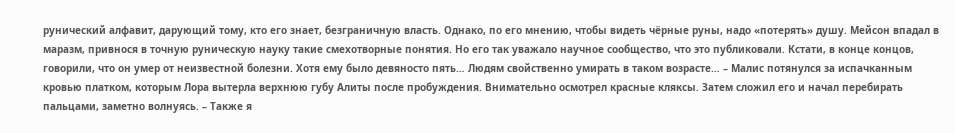рунический алфавит, дарующий тому, кто его знает, безграничную власть. Однако, по его мнению, чтобы видеть чёрные руны, надо «потерять» душу. Мейсон впадал в маразм, привнося в точную руническую науку такие смехотворные понятия. Но его так уважало научное сообщество, что это публиковали. Кстати, в конце концов, говорили, что он умер от неизвестной болезни. Хотя ему было девяносто пять… Людям свойственно умирать в таком возрасте… – Малис потянулся за испачканным кровью платком, которым Лора вытерла верхнюю губу Алиты после пробуждения. Внимательно осмотрел красные кляксы. Затем сложил его и начал перебирать пальцами, заметно волнуясь. – Также я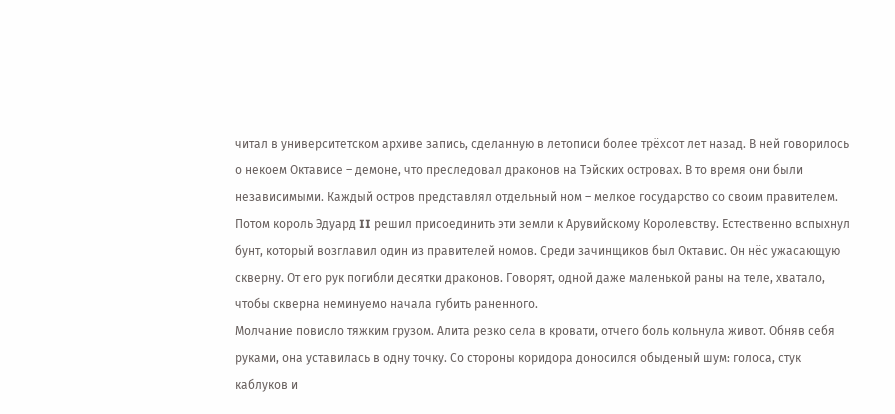читал в университетском архиве запись, сделанную в летописи более трёхсот лет назад. В ней говорилось о некоем Октависе – демоне, что преследовал драконов на Тэйских островах. В то время они были независимыми. Каждый остров представлял отдельный ном – мелкое государство со своим правителем. Потом король Эдуард II решил присоединить эти земли к Арувийскому Королевству. Естественно вспыхнул бунт, который возглавил один из правителей номов. Среди зачинщиков был Октавис. Он нёс ужасающую скверну. От его рук погибли десятки драконов. Говорят, одной даже маленькой раны на теле, хватало, чтобы скверна неминуемо начала губить раненного.
Молчание повисло тяжким грузом. Алита резко села в кровати, отчего боль кольнула живот. Обняв себя руками, она уставилась в одну точку. Со стороны коридора доносился обыденый шум: голоса, стук каблуков и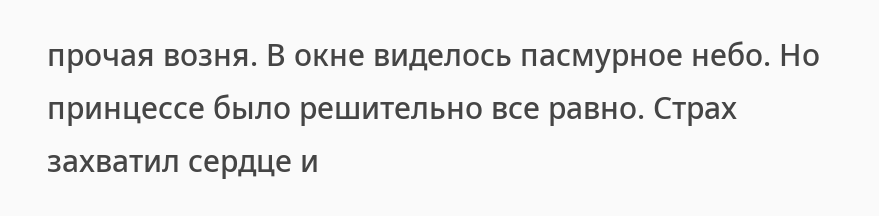прочая возня. В окне виделось пасмурное небо. Но принцессе было решительно все равно. Страх захватил сердце и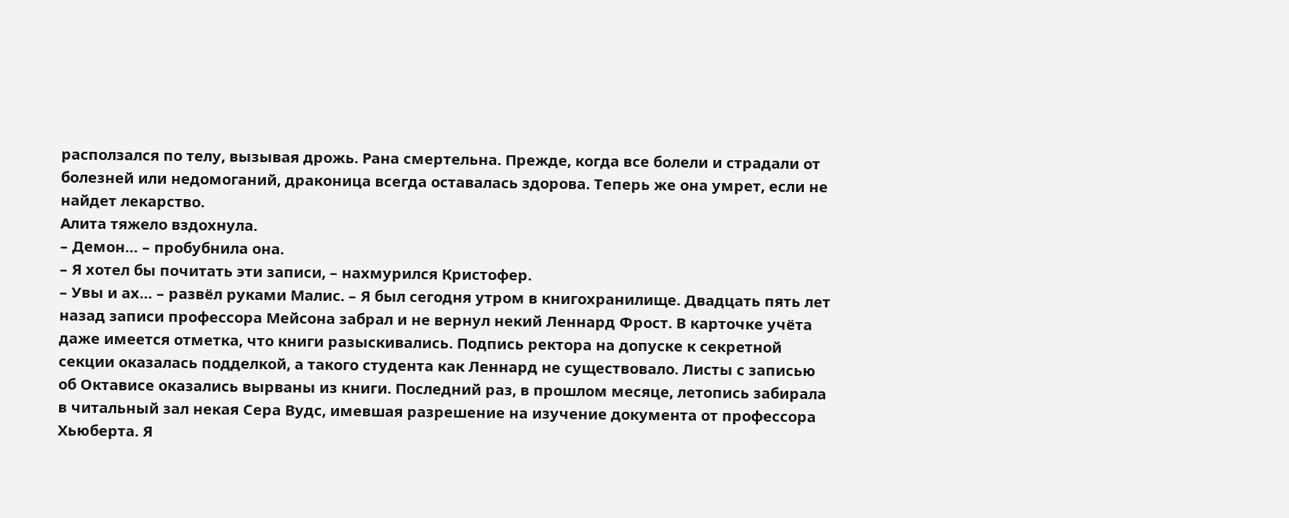расползался по телу, вызывая дрожь. Рана смертельна. Прежде, когда все болели и страдали от болезней или недомоганий, драконица всегда оставалась здорова. Теперь же она умрет, если не найдет лекарство.
Алита тяжело вздохнула.
– Демон… – пробубнила она.
– Я хотел бы почитать эти записи, – нахмурился Кристофер.
– Увы и ах… – развёл руками Малис. – Я был сегодня утром в книгохранилище. Двадцать пять лет назад записи профессора Мейсона забрал и не вернул некий Леннард Фрост. В карточке учёта даже имеется отметка, что книги разыскивались. Подпись ректора на допуске к секретной секции оказалась подделкой, а такого студента как Леннард не существовало. Листы с записью об Октависе оказались вырваны из книги. Последний раз, в прошлом месяце, летопись забирала в читальный зал некая Сера Вудс, имевшая разрешение на изучение документа от профессора Хьюберта. Я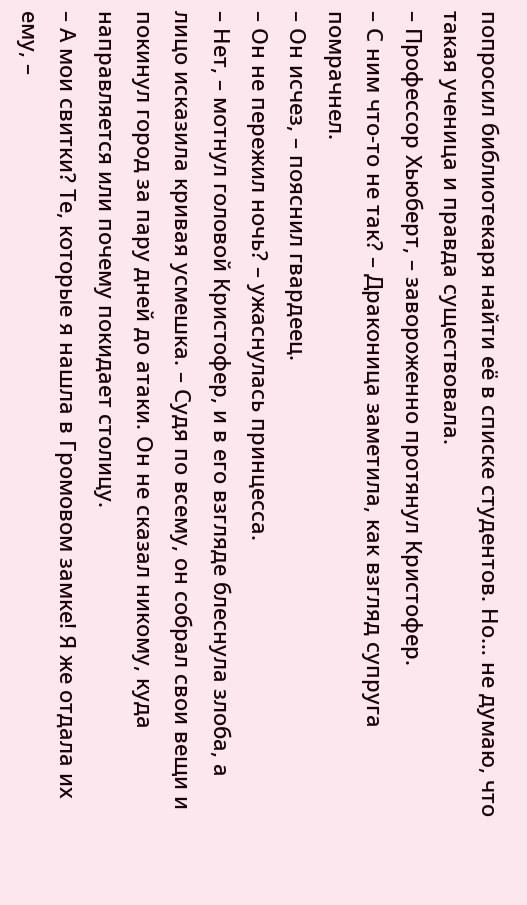попросил библиотекаря найти её в списке студентов. Но… не думаю, что такая ученица и правда существовала.
– Профессор Хьюберт, – завороженно протянул Кристофер.
– С ним что-то не так? – Драконица заметила, как взгляд супруга помрачнел.
– Он исчез, – пояснил гвардеец.
– Он не пережил ночь? – ужаснулась принцесса.
– Нет, – мотнул головой Кристофер, и в его взгляде блеснула злоба, а лицо исказила кривая усмешка. – Судя по всему, он собрал свои вещи и покинул город за пару дней до атаки. Он не сказал никому, куда направляется или почему покидает столицу.
– А мои свитки? Те, которые я нашла в Громовом замке! Я же отдала их ему, –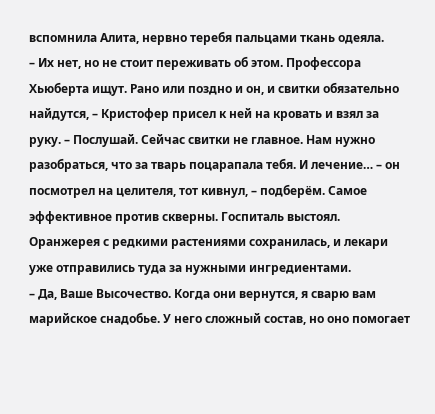вспомнила Алита, нервно теребя пальцами ткань одеяла.
– Их нет, но не стоит переживать об этом. Профессора Хьюберта ищут. Рано или поздно и он, и свитки обязательно найдутся, – Кристофер присел к ней на кровать и взял за руку. – Послушай. Сейчас свитки не главное. Нам нужно разобраться, что за тварь поцарапала тебя. И лечение… – он посмотрел на целителя, тот кивнул, – подберём. Самое эффективное против скверны. Госпиталь выстоял. Оранжерея с редкими растениями сохранилась, и лекари уже отправились туда за нужными ингредиентами.
– Да, Ваше Высочество. Когда они вернутся, я сварю вам марийское снадобье. У него сложный состав, но оно помогает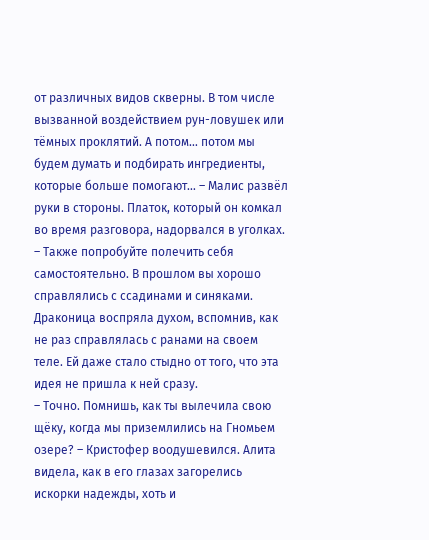от различных видов скверны. В том числе вызванной воздействием рун-ловушек или тёмных проклятий. А потом… потом мы будем думать и подбирать ингредиенты, которые больше помогают… – Малис развёл руки в стороны. Платок, который он комкал во время разговора, надорвался в уголках. – Также попробуйте полечить себя самостоятельно. В прошлом вы хорошо справлялись с ссадинами и синяками.
Драконица воспряла духом, вспомнив, как не раз справлялась с ранами на своем теле. Ей даже стало стыдно от того, что эта идея не пришла к ней сразу.
– Точно. Помнишь, как ты вылечила свою щёку, когда мы приземлились на Гномьем озере? – Кристофер воодушевился. Алита видела, как в его глазах загорелись искорки надежды, хоть и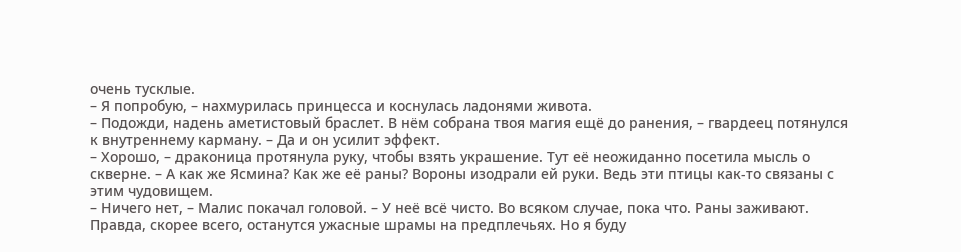очень тусклые.
– Я попробую, – нахмурилась принцесса и коснулась ладонями живота.
– Подожди, надень аметистовый браслет. В нём собрана твоя магия ещё до ранения, – гвардеец потянулся к внутреннему карману. – Да и он усилит эффект.
– Хорошо, – драконица протянула руку, чтобы взять украшение. Тут её неожиданно посетила мысль о скверне. – А как же Ясмина? Как же её раны? Вороны изодрали ей руки. Ведь эти птицы как-то связаны с этим чудовищем.
– Ничего нет, – Малис покачал головой. – У неё всё чисто. Во всяком случае, пока что. Раны заживают. Правда, скорее всего, останутся ужасные шрамы на предплечьях. Но я буду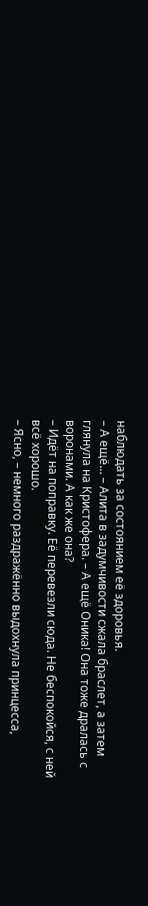наблюдать за состоянием её здоровья.
– А ещё… – Алита в задумчивости сжала браслет, а затем глянула на Кристофера. – А ещё Оника! Она тоже дралась с воронами. А как же она?
– Идёт на поправку. Её перевезли сюда. Не беспокойся, с ней всё хорошо.
– Ясно, – немного раздражённо выдохнула принцесса,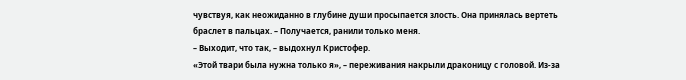чувствуя, как неожиданно в глубине души просыпается злость. Она принялась вертеть браслет в пальцах. – Получается, ранили только меня.
– Выходит, что так, – выдохнул Кристофер.
«Этой твари была нужна только я», – переживания накрыли драконицу с головой. Из-за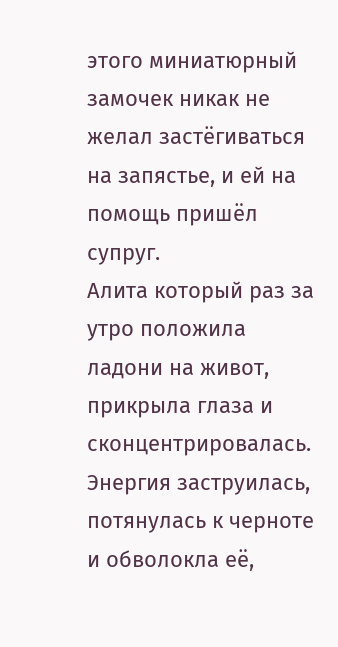этого миниатюрный замочек никак не желал застёгиваться на запястье, и ей на помощь пришёл супруг.
Алита который раз за утро положила ладони на живот, прикрыла глаза и сконцентрировалась. Энергия заструилась, потянулась к черноте и обволокла её,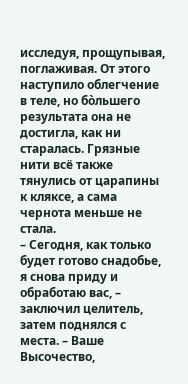исследуя, прощупывая, поглаживая. От этого наступило облегчение в теле, но бо̀льшего результата она не достигла, как ни старалась. Грязные нити всё также тянулись от царапины к кляксе, а сама чернота меньше не стала.
– Сегодня, как только будет готово снадобье, я снова приду и обработаю вас, – заключил целитель, затем поднялся с места. – Ваше Высочество,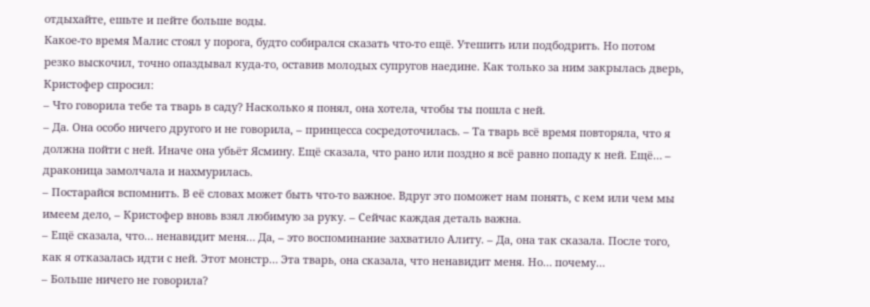отдыхайте, ешьте и пейте больше воды.
Какое-то время Малис стоял у порога, будто собирался сказать что-то ещё. Утешить или подбодрить. Но потом резко выскочил, точно опаздывал куда-то, оставив молодых супругов наедине. Как только за ним закрылась дверь, Кристофер спросил:
– Что говорила тебе та тварь в саду? Насколько я понял, она хотела, чтобы ты пошла с ней.
– Да. Она особо ничего другого и не говорила, – принцесса сосредоточилась. – Та тварь всё время повторяла, что я должна пойти с ней. Иначе она убьёт Ясмину. Ещё сказала, что рано или поздно я всё равно попаду к ней. Ещё… – драконица замолчала и нахмурилась.
– Постарайся вспомнить. В её словах может быть что-то важное. Вдруг это поможет нам понять, с кем или чем мы имеем дело, – Кристофер вновь взял любимую за руку. – Сейчас каждая деталь важна.
– Ещё сказала, что… ненавидит меня… Да, – это воспоминание захватило Алиту. – Да, она так сказала. После того, как я отказалась идти с ней. Этот монстр… Эта тварь, она сказала, что ненавидит меня. Но… почему…
– Больше ничего не говорила?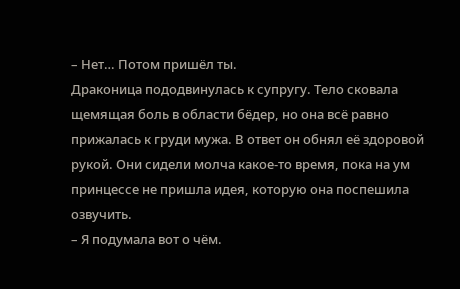– Нет… Потом пришёл ты.
Драконица пододвинулась к супругу. Тело сковала щемящая боль в области бёдер, но она всё равно прижалась к груди мужа. В ответ он обнял её здоровой рукой. Они сидели молча какое-то время, пока на ум принцессе не пришла идея, которую она поспешила озвучить.
– Я подумала вот о чём.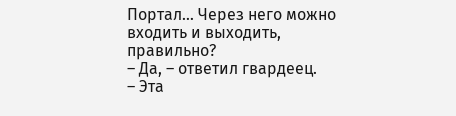Портал… Через него можно входить и выходить, правильно?
– Да, – ответил гвардеец.
– Эта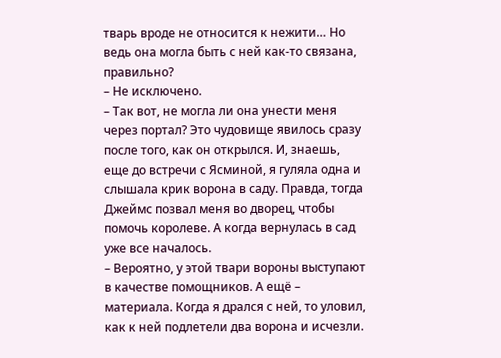тварь вроде не относится к нежити… Но ведь она могла быть с ней как-то связана, правильно?
– Не исключено.
– Так вот, не могла ли она унести меня через портал? Это чудовище явилось сразу после того, как он открылся. И, знаешь, еще до встречи с Ясминой, я гуляла одна и слышала крик ворона в саду. Правда, тогда Джеймс позвал меня во дворец, чтобы помочь королеве. А когда вернулась в сад уже все началось.
– Вероятно, у этой твари вороны выступают в качестве помощников. А ещё – материала. Когда я дрался с ней, то уловил, как к ней подлетели два ворона и исчезли.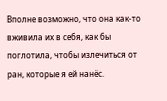Вполне возможно, что она как-то вживила их в себя, как бы поглотила, чтобы излечиться от ран, которые я ей нанёс.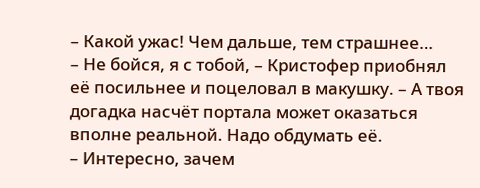– Какой ужас! Чем дальше, тем страшнее…
– Не бойся, я с тобой, – Кристофер приобнял её посильнее и поцеловал в макушку. – А твоя догадка насчёт портала может оказаться вполне реальной. Надо обдумать её.
– Интересно, зачем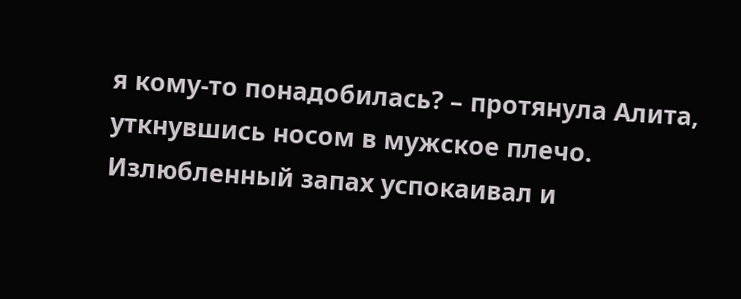я кому-то понадобилась? – протянула Алита, уткнувшись носом в мужское плечо. Излюбленный запах успокаивал и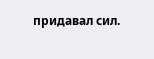придавал сил.